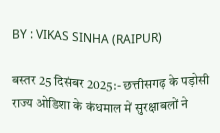BY : VIKAS SINHA (RAIPUR)

बस्तर 25 दिसंबर 2025:- छत्तीसगढ़ के पड़ोसी राज्य ओडिशा के कंधमाल में सुरक्षाबलों ने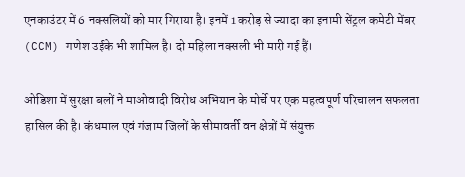एनकाउंटर में 6 नक्सलियों को मार गिराया है। इनमें 1 करोड़ से ज्यादा का इनामी सेंट्रल कमेटी मेंबर (CCM) गणेश उईके भी शामिल है। दो महिला नक्सली भी मारी गई हैं।

ओडिशा में सुरक्षा बलों ने माओवादी विरोध अभियान के मोर्चे पर एक महत्वपूर्ण परिचालन सफलता हासिल की है। कंधमाल एवं गंजाम जिलों के सीमावर्ती वन क्षेत्रों में संयुक्त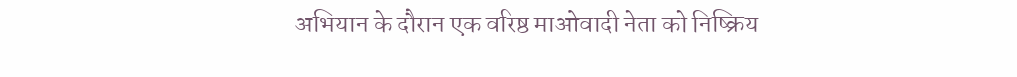अभियान के दौरान एक वरिष्ठ माओवादी नेता को निष्क्रिय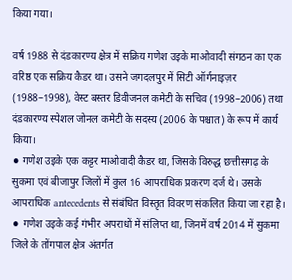किया गया।

वर्ष 1988 से दंडकारण्य क्षेत्र में सक्रिय गणेश उइके माओवादी संगठन का एक वरिष्ठ एक सक्रिय कैडर था। उसने जगदलपुर में सिटी ऑर्गनाइज़र (1988–1998), वेस्ट बस्तर डिवीजनल कमेटी के सचिव (1998–2006) तथा दंडकारण्य स्पेशल जोनल कमेटी के सदस्य (2006 के पश्चात) के रूप में कार्य किया।
⚫ गणेश उइके एक कट्टर माओवादी कैडर था, जिसके विरुद्ध छत्तीसगढ़ के सुकमा एवं बीजापुर जिलों में कुल 16 आपराधिक प्रकरण दर्ज थे। उसके आपराधिक antecedents से संबंधित विस्तृत विवरण संकलित किया जा रहा है।
⚫ गणेश उइके कई गंभीर अपराधों में संलिप्त था, जिनमें वर्ष 2014 में सुकमा जिले के तोंगपाल क्षेत्र अंतर्गत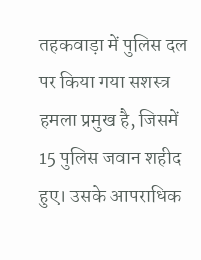तहकवाड़ा में पुलिस दल पर किया गया सशस्त्र हमला प्रमुख है, जिसमें 15 पुलिस जवान शहीद हुए। उसके आपराधिक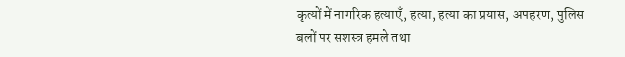कृत्यों में नागरिक हत्याएँ, हत्या, हत्या का प्रयास, अपहरण, पुलिस बलों पर सशस्त्र हमले तथा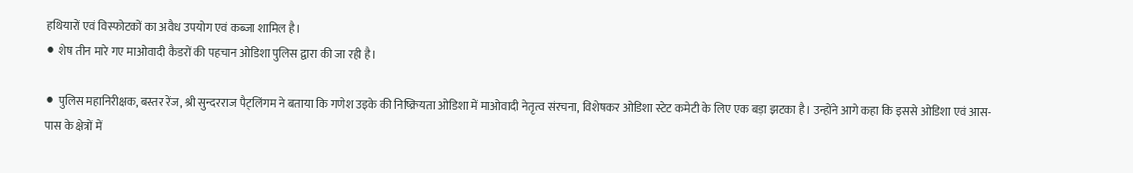हथियारों एवं विस्फोटकों का अवैध उपयोग एवं कब्जा शामिल है।
⚫ शेष तीन मारे गए माओवादी कैडरों की पहचान ओडिशा पुलिस द्वारा की जा रही है।

⚫ पुलिस महानिरीक्षक, बस्तर रेंज, श्री सुन्दरराज पैट्लिंगम ने बताया कि गणेश उइके की निष्क्रियता ओडिशा में माओवादी नेतृत्व संरचना, विशेषकर ओडिशा स्टेट कमेटी के लिए एक बड़ा झटका है। उन्होंने आगे कहा कि इससे ओडिशा एवं आस-पास के क्षेत्रों में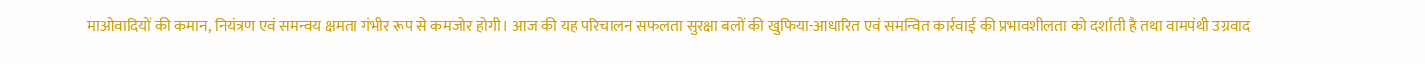माओवादियों की कमान, नियंत्रण एवं समन्वय क्षमता गंभीर रूप से कमजोर होगी। आज की यह परिचालन सफलता सुरक्षा बलों की खुफिया-आधारित एवं समन्वित कार्रवाई की प्रभावशीलता को दर्शाती है तथा वामपंथी उग्रवाद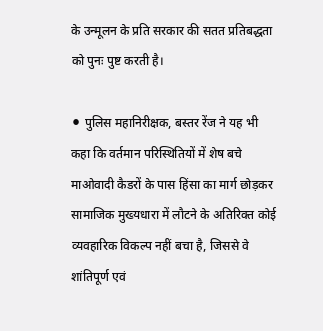के उन्मूलन के प्रति सरकार की सतत प्रतिबद्धता को पुनः पुष्ट करती है।

⚫ पुलिस महानिरीक्षक, बस्तर रेंज ने यह भी कहा कि वर्तमान परिस्थितियों में शेष बचे माओवादी कैडरों के पास हिंसा का मार्ग छोड़कर सामाजिक मुख्यधारा में लौटने के अतिरिक्त कोई व्यवहारिक विकल्प नहीं बचा है, जिससे वे शांतिपूर्ण एवं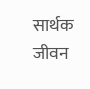सार्थक जीवन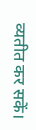व्यतीत कर सकें।